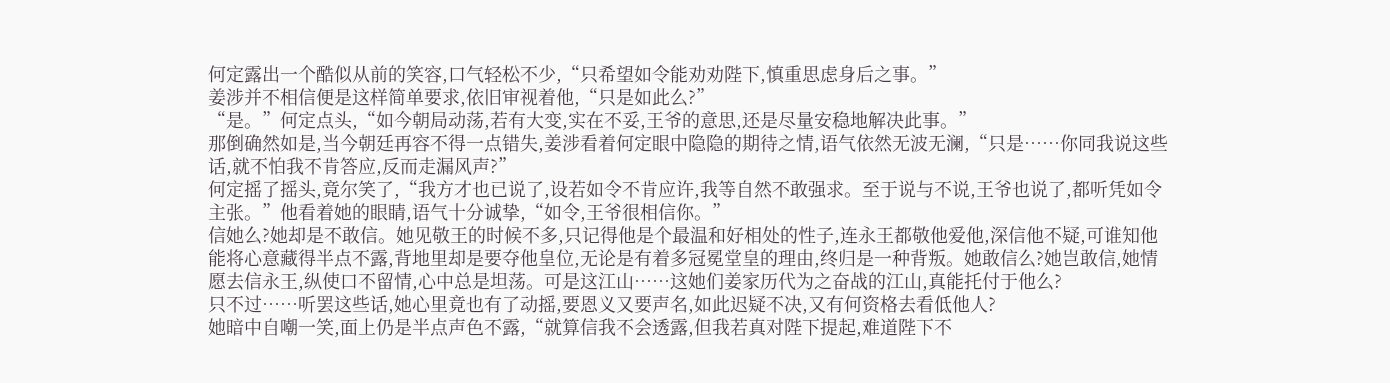何定露出一个酷似从前的笑容,口气轻松不少,“只希望如令能劝劝陛下,慎重思虑身后之事。”
姜涉并不相信便是这样简单要求,依旧审视着他,“只是如此么?”
“是。”何定点头,“如今朝局动荡,若有大变,实在不妥,王爷的意思,还是尽量安稳地解决此事。”
那倒确然如是,当今朝廷再容不得一点错失,姜涉看着何定眼中隐隐的期待之情,语气依然无波无澜,“只是……你同我说这些话,就不怕我不肯答应,反而走漏风声?”
何定摇了摇头,竟尔笑了,“我方才也已说了,设若如令不肯应许,我等自然不敢强求。至于说与不说,王爷也说了,都听凭如令主张。”他看着她的眼睛,语气十分诚挚,“如令,王爷很相信你。”
信她么?她却是不敢信。她见敬王的时候不多,只记得他是个最温和好相处的性子,连永王都敬他爱他,深信他不疑,可谁知他能将心意藏得半点不露,背地里却是要夺他皇位,无论是有着多冠冕堂皇的理由,终归是一种背叛。她敢信么?她岂敢信,她情愿去信永王,纵使口不留情,心中总是坦荡。可是这江山……这她们姜家历代为之奋战的江山,真能托付于他么?
只不过……听罢这些话,她心里竟也有了动摇,要恩义又要声名,如此迟疑不决,又有何资格去看低他人?
她暗中自嘲一笑,面上仍是半点声色不露,“就算信我不会透露,但我若真对陛下提起,难道陛下不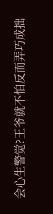会心生警觉?王爷就不怕反而弄巧成拙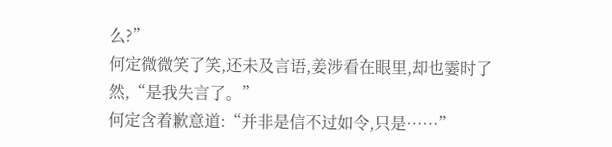么?”
何定微微笑了笑,还未及言语,姜涉看在眼里,却也霎时了然,“是我失言了。”
何定含着歉意道:“并非是信不过如令,只是……”